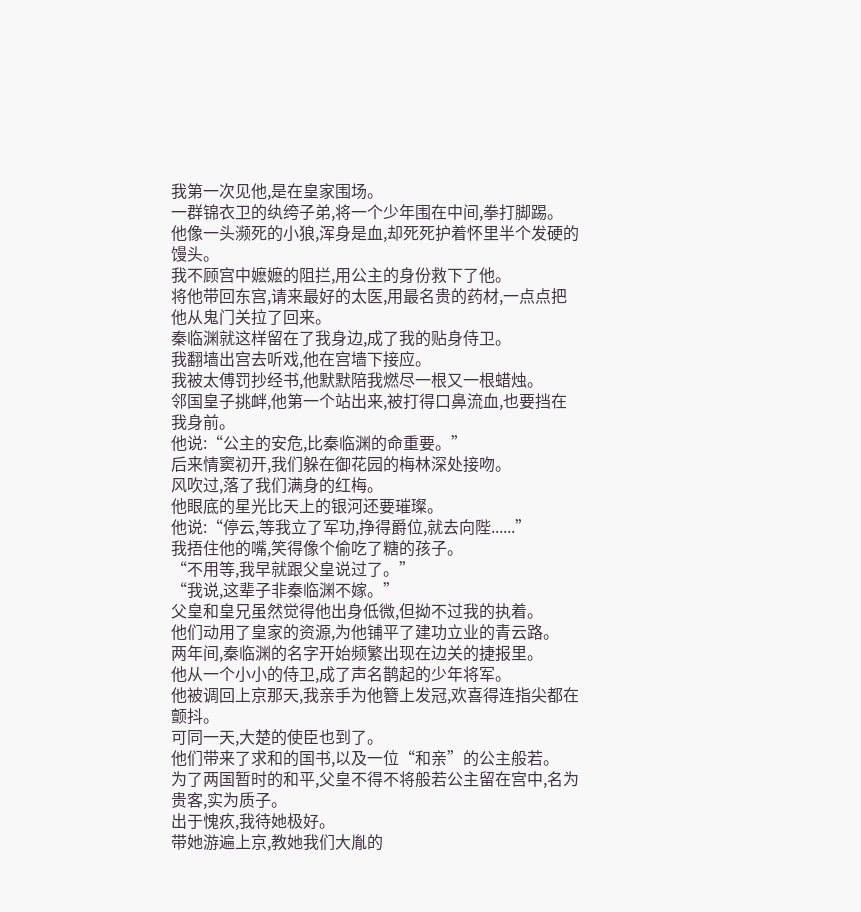我第一次见他,是在皇家围场。
一群锦衣卫的纨绔子弟,将一个少年围在中间,拳打脚踢。
他像一头濒死的小狼,浑身是血,却死死护着怀里半个发硬的馒头。
我不顾宫中嬷嬷的阻拦,用公主的身份救下了他。
将他带回东宫,请来最好的太医,用最名贵的药材,一点点把他从鬼门关拉了回来。
秦临渊就这样留在了我身边,成了我的贴身侍卫。
我翻墙出宫去听戏,他在宫墙下接应。
我被太傅罚抄经书,他默默陪我燃尽一根又一根蜡烛。
邻国皇子挑衅,他第一个站出来,被打得口鼻流血,也要挡在我身前。
他说:“公主的安危,比秦临渊的命重要。”
后来情窦初开,我们躲在御花园的梅林深处接吻。
风吹过,落了我们满身的红梅。
他眼底的星光比天上的银河还要璀璨。
他说:“停云,等我立了军功,挣得爵位,就去向陛......”
我捂住他的嘴,笑得像个偷吃了糖的孩子。
“不用等,我早就跟父皇说过了。”
“我说,这辈子非秦临渊不嫁。”
父皇和皇兄虽然觉得他出身低微,但拗不过我的执着。
他们动用了皇家的资源,为他铺平了建功立业的青云路。
两年间,秦临渊的名字开始频繁出现在边关的捷报里。
他从一个小小的侍卫,成了声名鹊起的少年将军。
他被调回上京那天,我亲手为他簪上发冠,欢喜得连指尖都在颤抖。
可同一天,大楚的使臣也到了。
他们带来了求和的国书,以及一位“和亲”的公主般若。
为了两国暂时的和平,父皇不得不将般若公主留在宫中,名为贵客,实为质子。
出于愧疚,我待她极好。
带她游遍上京,教她我们大胤的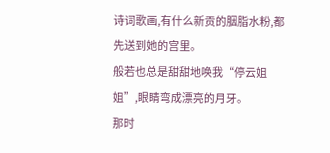诗词歌画,有什么新贡的胭脂水粉,都先送到她的宫里。
般若也总是甜甜地唤我“停云姐姐”,眼睛弯成漂亮的月牙。
那时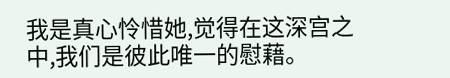我是真心怜惜她,觉得在这深宫之中,我们是彼此唯一的慰藉。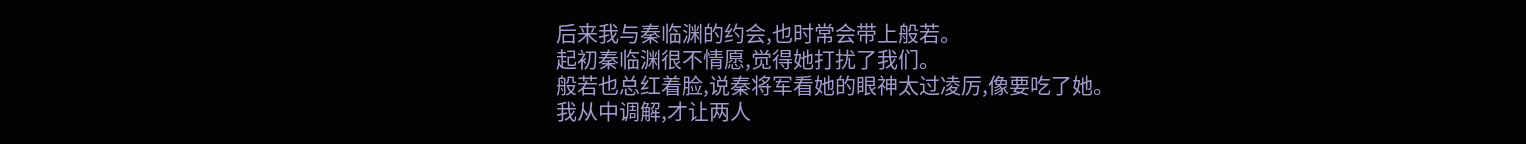后来我与秦临渊的约会,也时常会带上般若。
起初秦临渊很不情愿,觉得她打扰了我们。
般若也总红着脸,说秦将军看她的眼神太过凌厉,像要吃了她。
我从中调解,才让两人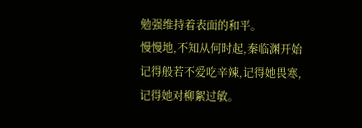勉强维持着表面的和平。
慢慢地,不知从何时起,秦临渊开始记得般若不爱吃辛辣,记得她畏寒,记得她对柳絮过敏。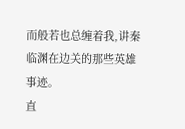而般若也总缠着我,讲秦临渊在边关的那些英雄事迹。
直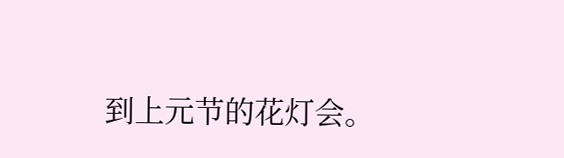到上元节的花灯会。